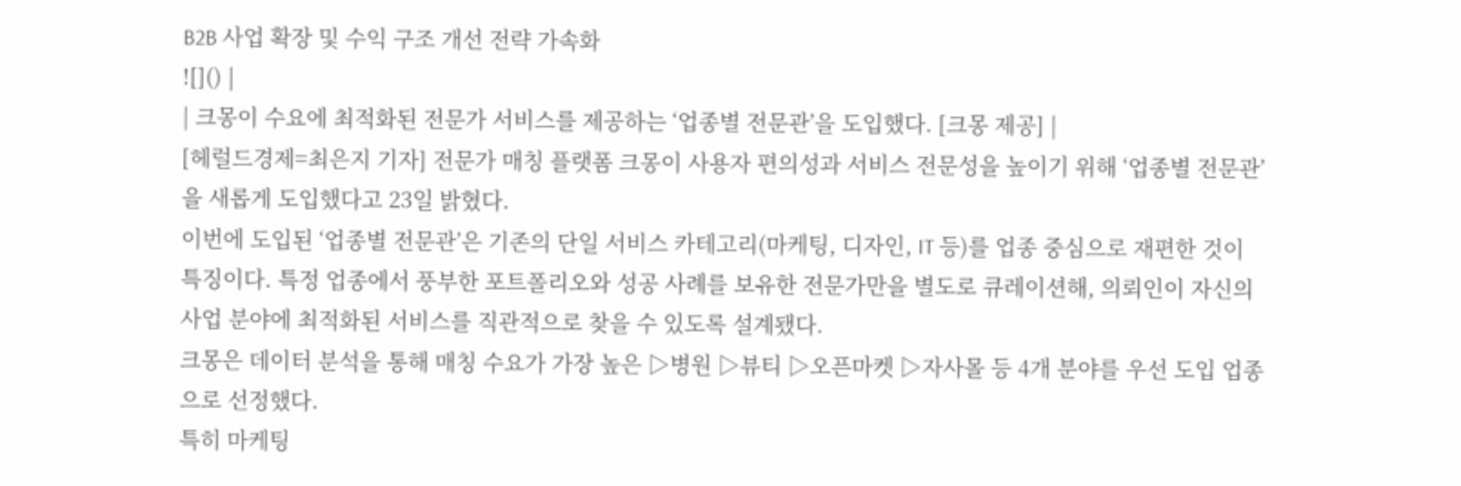B2B 사업 확장 및 수익 구조 개선 전략 가속화
![]() |
| 크몽이 수요에 최적화된 전문가 서비스를 제공하는 ‘업종별 전문관’을 도입했다. [크몽 제공] |
[헤럴드경제=최은지 기자] 전문가 매칭 플랫폼 크몽이 사용자 편의성과 서비스 전문성을 높이기 위해 ‘업종별 전문관’을 새롭게 도입했다고 23일 밝혔다.
이번에 도입된 ‘업종별 전문관’은 기존의 단일 서비스 카테고리(마케팅, 디자인, IT 등)를 업종 중심으로 재편한 것이 특징이다. 특정 업종에서 풍부한 포트폴리오와 성공 사례를 보유한 전문가만을 별도로 큐레이션해, 의뢰인이 자신의 사업 분야에 최적화된 서비스를 직관적으로 찾을 수 있도록 설계됐다.
크몽은 데이터 분석을 통해 매칭 수요가 가장 높은 ▷병원 ▷뷰티 ▷오픈마켓 ▷자사몰 등 4개 분야를 우선 도입 업종으로 선정했다.
특히 마케팅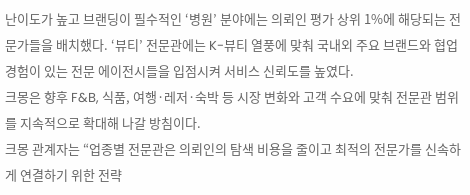난이도가 높고 브랜딩이 필수적인 ‘병원’ 분야에는 의뢰인 평가 상위 1%에 해당되는 전문가들을 배치했다. ‘뷰티’ 전문관에는 K-뷰티 열풍에 맞춰 국내외 주요 브랜드와 협업 경험이 있는 전문 에이전시들을 입점시켜 서비스 신뢰도를 높였다.
크몽은 향후 F&B, 식품, 여행·레저·숙박 등 시장 변화와 고객 수요에 맞춰 전문관 범위를 지속적으로 확대해 나갈 방침이다.
크몽 관계자는 “업종별 전문관은 의뢰인의 탐색 비용을 줄이고 최적의 전문가를 신속하게 연결하기 위한 전략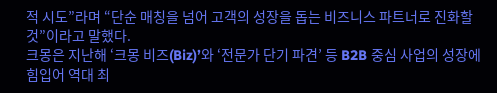적 시도”라며 “단순 매칭을 넘어 고객의 성장을 돕는 비즈니스 파트너로 진화할 것”이라고 말했다.
크몽은 지난해 ‘크몽 비즈(Biz)’와 ‘전문가 단기 파견’ 등 B2B 중심 사업의 성장에 힘입어 역대 최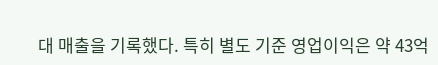대 매출을 기록했다. 특히 별도 기준 영업이익은 약 43억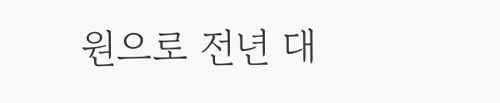원으로 전년 대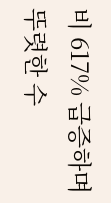비 617% 급증하며 뚜렷한 수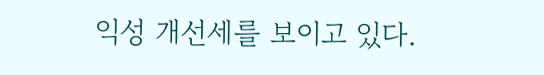익성 개선세를 보이고 있다.